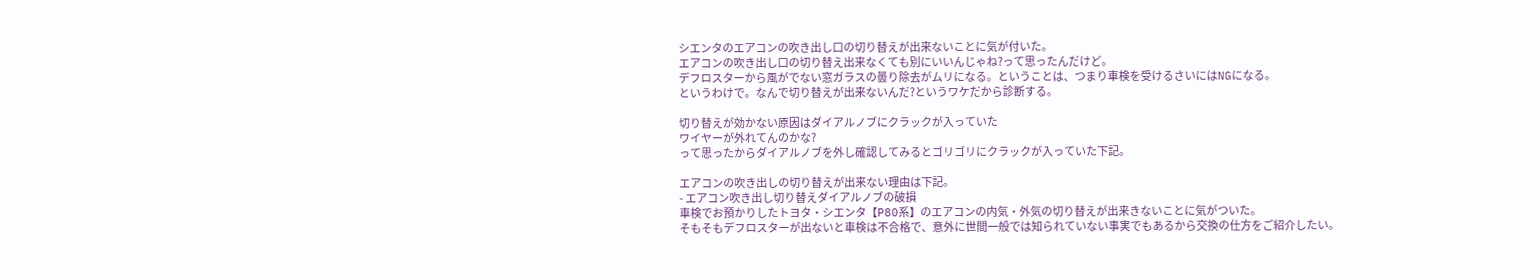シエンタのエアコンの吹き出し口の切り替えが出来ないことに気が付いた。
エアコンの吹き出し口の切り替え出来なくても別にいいんじゃね?って思ったんだけど。
デフロスターから風がでない窓ガラスの曇り除去がムリになる。ということは、つまり車検を受けるさいにはNGになる。
というわけで。なんで切り替えが出来ないんだ?というワケだから診断する。

切り替えが効かない原因はダイアルノブにクラックが入っていた
ワイヤーが外れてんのかな?
って思ったからダイアルノブを外し確認してみるとゴリゴリにクラックが入っていた下記。

エアコンの吹き出しの切り替えが出来ない理由は下記。
- エアコン吹き出し切り替えダイアルノブの破損
車検でお預かりしたトヨタ・シエンタ【P80系】のエアコンの内気・外気の切り替えが出来きないことに気がついた。
そもそもデフロスターが出ないと車検は不合格で、意外に世間一般では知られていない事実でもあるから交換の仕方をご紹介したい。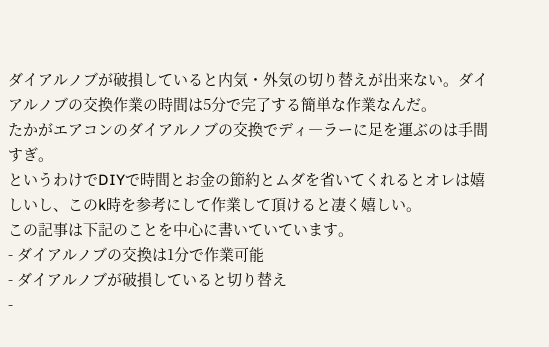ダイアルノブが破損していると内気・外気の切り替えが出来ない。ダイアルノブの交換作業の時間は5分で完了する簡単な作業なんだ。
たかがエアコンのダイアルノブの交換でディ―ラーに足を運ぶのは手間すぎ。
というわけでDIYで時間とお金の節約とムダを省いてくれるとオレは嬉しいし、このk時を参考にして作業して頂けると凄く嬉しい。
この記事は下記のことを中心に書いていています。
- ダイアルノブの交換は1分で作業可能
- ダイアルノブが破損していると切り替え
-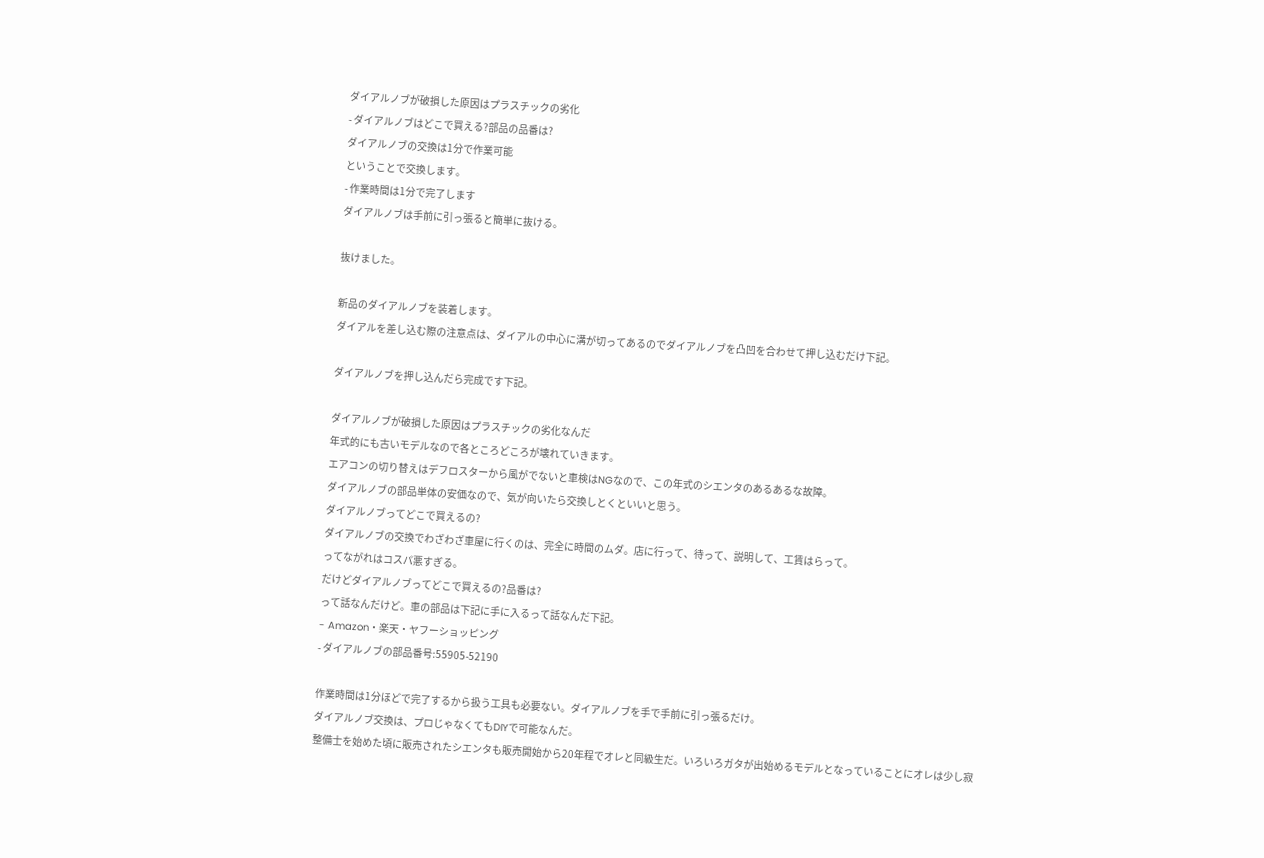ダイアルノブが破損した原因はプラスチックの劣化
- ダイアルノブはどこで買える?部品の品番は?
ダイアルノブの交換は1分で作業可能
ということで交換します。
- 作業時間は1分で完了します
ダイアルノブは手前に引っ張ると簡単に抜ける。

抜けました。

新品のダイアルノブを装着します。
ダイアルを差し込む際の注意点は、ダイアルの中心に溝が切ってあるのでダイアルノブを凸凹を合わせて押し込むだけ下記。

ダイアルノブを押し込んだら完成です下記。

ダイアルノブが破損した原因はプラスチックの劣化なんだ
年式的にも古いモデルなので各ところどころが壊れていきます。
エアコンの切り替えはデフロスターから風がでないと車検はNGなので、この年式のシエンタのあるあるな故障。
ダイアルノブの部品単体の安価なので、気が向いたら交換しとくといいと思う。
ダイアルノブってどこで買えるの?
ダイアルノブの交換でわざわざ車屋に行くのは、完全に時間のムダ。店に行って、待って、説明して、工賃はらって。
ってながれはコスパ悪すぎる。
だけどダイアルノブってどこで買えるの?品番は?
って話なんだけど。車の部品は下記に手に入るって話なんだ下記。
- Amazon・楽天・ヤフーショッピング
- ダイアルノブの部品番号:55905-52190

作業時間は1分ほどで完了するから扱う工具も必要ない。ダイアルノブを手で手前に引っ張るだけ。
ダイアルノブ交換は、プロじゃなくてもDIYで可能なんだ。
整備士を始めた頃に販売されたシエンタも販売開始から20年程でオレと同級生だ。いろいろガタが出始めるモデルとなっていることにオレは少し寂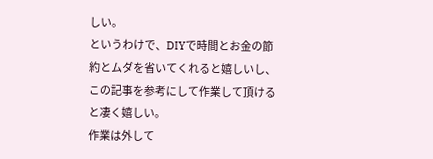しい。
というわけで、DIYで時間とお金の節約とムダを省いてくれると嬉しいし、この記事を参考にして作業して頂けると凄く嬉しい。
作業は外して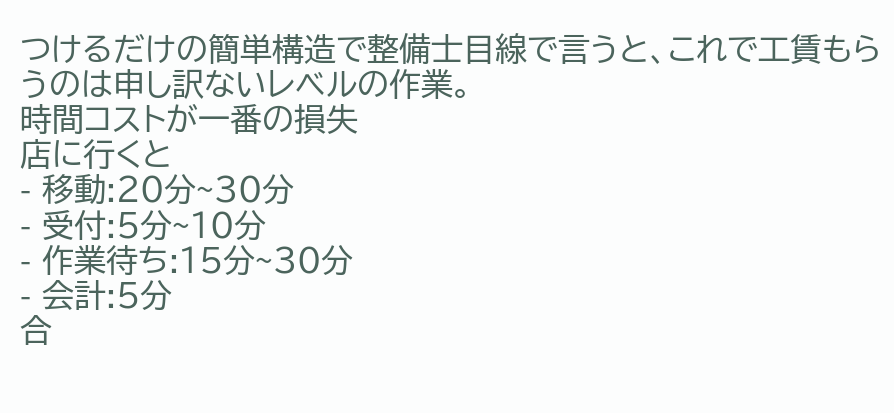つけるだけの簡単構造で整備士目線で言うと、これで工賃もらうのは申し訳ないレベルの作業。
時間コストが一番の損失
店に行くと
- 移動:20分~30分
- 受付:5分~10分
- 作業待ち:15分~30分
- 会計:5分
合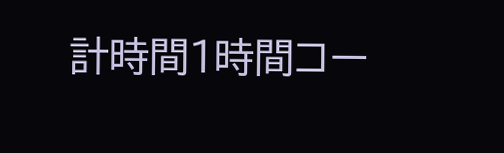計時間1時間コー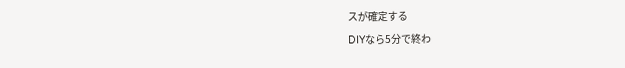スが確定する
DIYなら5分で終わ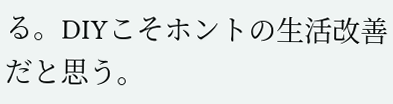る。DIYこそホントの生活改善だと思う。